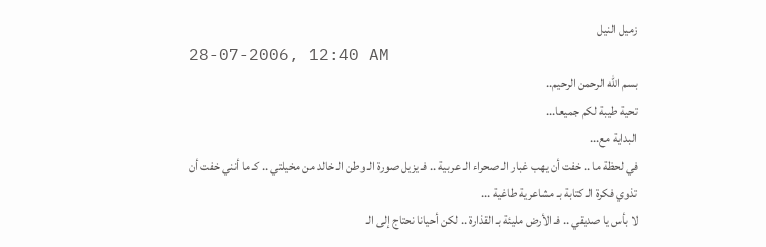زميل النيل
28-07-2006, 12:40 AM
بسم الله الرحمن الرحيم..
تحية طيبة لكم جميعا...
البداية مع...
في لحظة ما .. خفت أن يهب غبار الـ صحراء الـ عربية .. فـ يزيل صورة الـ وطن الـ خالد من مخيلتي .. كـ ما أنني خفت أن تذوي فكرة الـ كتابة بـ مشاعرية طاغية ...
لا بأس يا صديقي .. فـ الأرض مليئة بـ القذارة .. لكن أحيانا نحتاج إلى الـ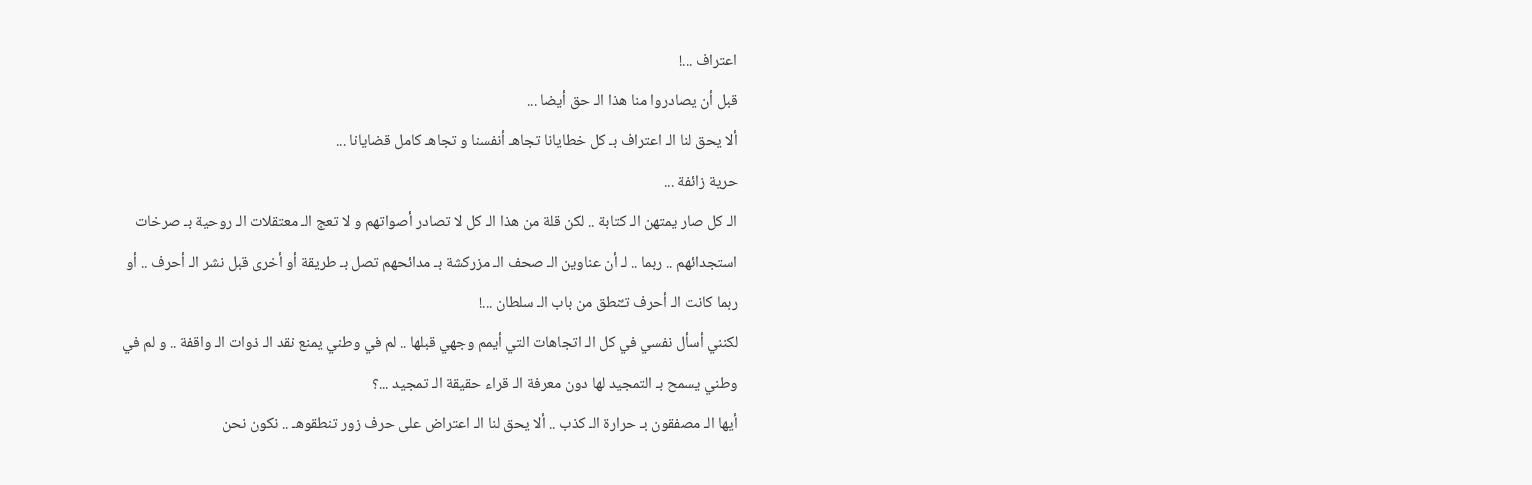اعتراف ...!
قبل أن يصادروا منا هذا الـ حق أيضا ...
ألا يحق لنا الـ اعتراف بـ كل خطايانا تجاهـ أنفسنا و تجاهـ كامل قضايانا ...
حرية زائفة ...
الـ كل صار يمتهن الـ كتابة .. لكن قلة من هذا الـ كل لا تصادر أصواتهم و لا تعج الـ معتقلات الـ روحية بـ صرخات استجدائهم .. ربما .. لـ أن عناوين الـ صحف الـ مزركشة بـ مدائحهم تصل بـ طريقة أو أخرى قبل نشر الـ أحرف .. أو ربما كانت الـ أحرف تـٌنطق من باب الـ سلطان ...!
لكنني أسأل نفسي في كل الـ اتجاهات التي أيمم وجهي قبلها .. لم في وطني يمنع نقد الـ ذوات الـ واقفة .. و لم في وطني يسمح بـ التمجيد لها دون معرفة الـ قراء حقيقة الـ تمجيد ...؟
أيها الـ مصفقون بـ حرارة الـ كذب .. ألا يحق لنا الـ اعتراض على حرف زور تنطقوهـ .. نكون نحن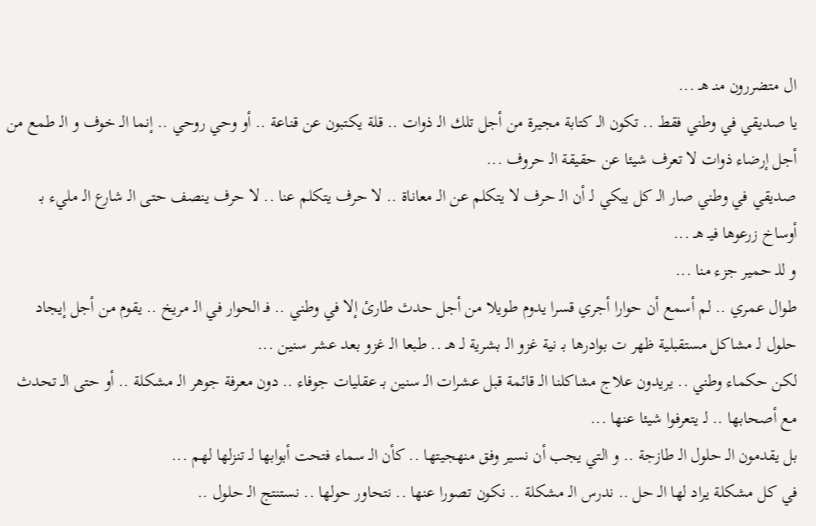ال متضررون منـ هـ ...
يا صديقي في وطني فقط .. تكون الـ كتابة مجيرة من أجل تلك الـ ذوات .. قلة يكتبون عن قناعة .. أو وحي روحي .. إنما الـ خوف و الـ طمع من أجل إرضاء ذوات لا تعرف شيئا عن حقيقة الـ حروف ...
صديقي في وطني صار الـ كل يبكي لـ أن الـ حرف لا يتكلم عن الـ معاناة .. لا حرف يتكلم عنا .. لا حرف ينصف حتى الـ شارع الـ مليء بـ أوساخ زرعوها فيـ هـ ...
و للـ حمير جزء منا ...
طوال عمري .. لم أسمع أن حوارا أجري قسرا يدوم طويلا من أجل حدث طارئ إلا في وطني .. فـ الحوار في الـ مريخ .. يقوم من أجل إيجاد حلول لـ مشاكل مستقبلية ظهر ت بوادرها بـ نية غزو الـ بشرية لـ هـ .. طبعا الـ غزو بعد عشر سنين ...
لكن حكماء وطني .. يريدون علاج مشاكلنا الـ قائمة قبل عشرات الـ سنين بـ عقليات جوفاء .. دون معرفة جوهر الـ مشكلة .. أو حتى الـ تحدث مع أصحابها .. لـ يتعرفوا شيئا عنها ...
بل يقدمون الـ حلول الـ طازجة .. و التي يجب أن نسير وفق منهجيتها .. كأن الـ سماء فتحت أبوابها لـ تنزلها لهم ...
في كل مشكلة يراد لها الـ حل .. ندرس الـ مشكلة .. نكون تصورا عنها .. نتحاور حولها .. نستنتج الـ حلول ..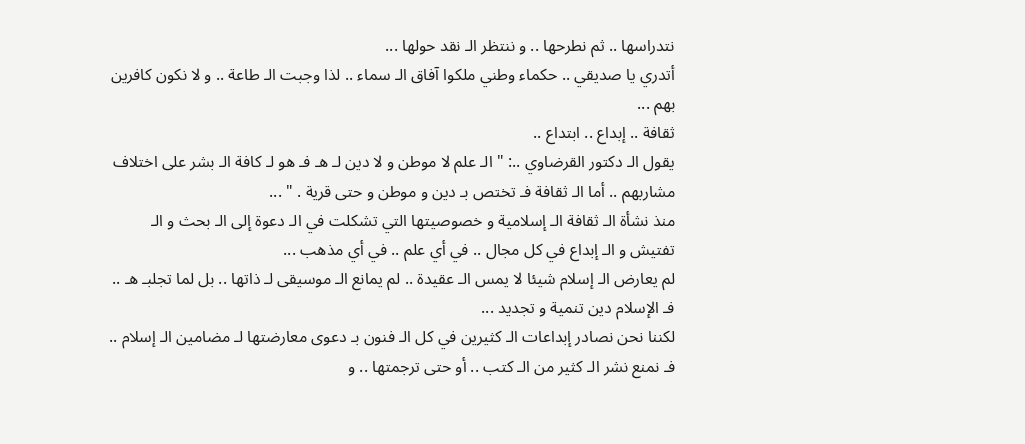نتدراسها .. ثم نطرحها .. و ننتظر الـ نقد حولها ...
أتدري يا صديقي .. حكماء وطني ملكوا آفاق الـ سماء .. لذا وجبت الـ طاعة .. و لا نكون كافرين بهم ...
ثقافة .. إبداع .. ابتداع ..
يقول الـ دكتور القرضاوي ..: " الـ علم لا موطن و لا دين لـ هـ فـ هو لـ كافة الـ بشر على اختلاف مشاربهم .. أما الـ ثقافة فـ تختص بـ دين و موطن و حتى قرية . " ...
منذ نشأة الـ ثقافة الـ إسلامية و خصوصيتها التي تشكلت في الـ دعوة إلى الـ بحث و الـ تفتيش و الـ إبداع في كل مجال .. في أي علم .. في أي مذهب ...
لم يعارض الـ إسلام شيئا لا يمس الـ عقيدة .. لم يمانع الـ موسيقى لـ ذاتها .. بل لما تجلبـ هـ .. فـ الإسلام دين تنمية و تجديد ...
لكننا نحن نصادر إبداعات الـ كثيرين في كل الـ فنون بـ دعوى معارضتها لـ مضامين الـ إسلام .. فـ نمنع نشر الـ كثير من الـ كتب .. أو حتى ترجمتها .. و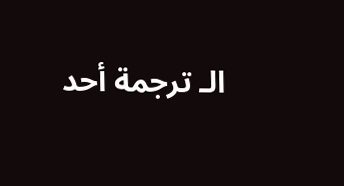الـ ترجمة أحد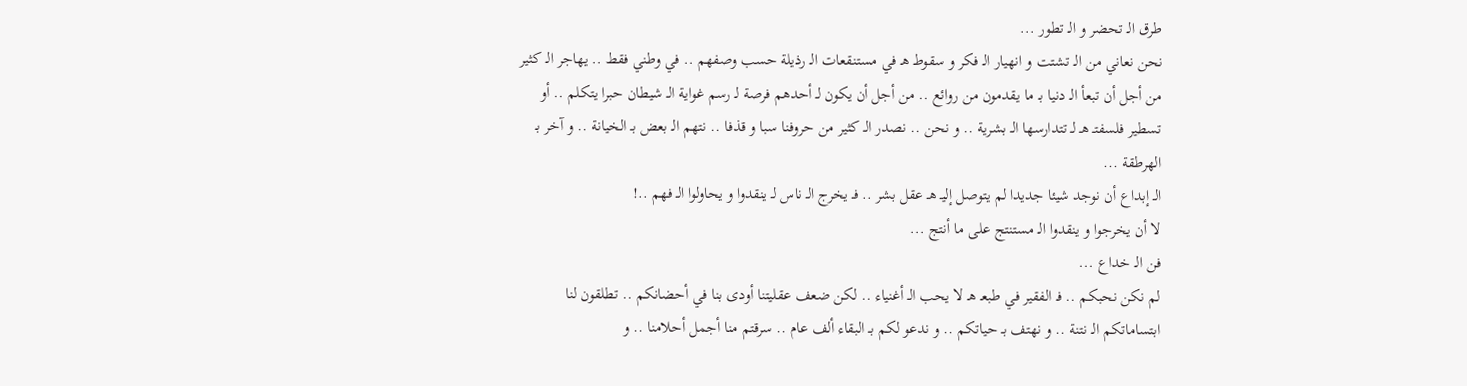طرق الـ تحضر و الـ تطور ...
نحن نعاني من الـ تشتت و انهيار الـ فكر و سقوطـ هـ في مستنقعات الـ رذيلة حسب وصفهم .. في وطني فقط .. يهاجر الـ كثير من أجل أن تبعأ الـ دنيا بـ ما يقدمون من روائع .. من أجل أن يكون لـ أحدهم فرصة لـ رسم غواية الـ شيطان حبرا يتكلم .. أو تسطير فلسفتـ هـ لـ تتدارسها الـ بشرية .. و نحن .. نصدر الـ كثير من حروفنا سبا و قذفا .. نتهم الـ بعض بـ الخيانة .. و آخر بـ الهرطقة ...
الـ إبداع أن نوجد شيئا جديدا لم يتوصل إليـ هـ عقل بشر .. فـ يخرج الـ ناس لـ ينقدوا و يحاولوا الـ فهم ..!
لا أن يخرجوا و ينقدوا الـ مستنتج على ما أنتج ...
فن الـ خداع ...
لم نكن نحبكم .. فـ الفقير في طبعـ هـ لا يحب الـ أغنياء .. لكن ضعف عقليتنا أودى بنا في أحضانكم .. تطلقون لنا ابتساماتكم الـ نتنة .. و نهتف بـ حياتكم .. و ندعو لكم بـ البقاء ألف عام .. سرقتم منا أجمل أحلامنا .. و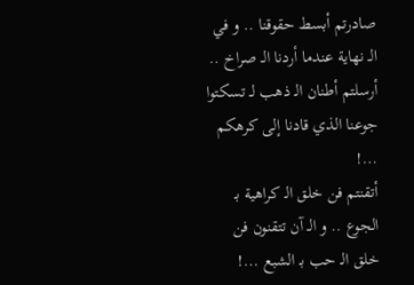صادرتم أبسط حقوقنا .. و في الـ نهاية عندما أردنا الـ صراخ .. أرسلتم أطنان الـ ذهب لـ تسكتوا جوعنا الذي قادنا إلى كرهكم ...!
أتقنتم فن خلق الـ كراهية بـ الجوع .. و الـ آن تتقنون فن خلق الـ حب بـ الشبع ...!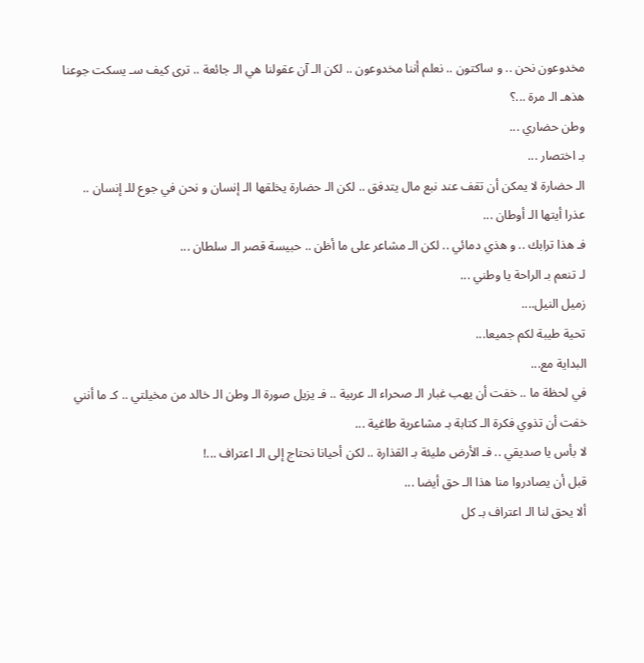مخدوعون نحن .. و ساكتون .. نعلم أننا مخدوعون .. لكن الـ آن عقولنا هي الـ جائعة .. ترى كيف سـ يسكت جوعنا هذهـ الـ مرة ...؟
وطن حضاري ...
بـ اختصار ...
الـ حضارة لا يمكن أن تقف عند نبع مال يتدفق .. لكن الـ حضارة يخلقها الـ إنسان و نحن في جوع للـ إنسان ..
عذرا أيتها الـ أوطان ...
فـ هذا ترابك .. و هذي دمائي .. لكن الـ مشاعر على ما أظن .. حبيسة قصر الـ سلطان ...
لـ تنعم بـ الراحة يا وطني ...
زميل النيل....
تحية طيبة لكم جميعا...
البداية مع...
في لحظة ما .. خفت أن يهب غبار الـ صحراء الـ عربية .. فـ يزيل صورة الـ وطن الـ خالد من مخيلتي .. كـ ما أنني خفت أن تذوي فكرة الـ كتابة بـ مشاعرية طاغية ...
لا بأس يا صديقي .. فـ الأرض مليئة بـ القذارة .. لكن أحيانا نحتاج إلى الـ اعتراف ...!
قبل أن يصادروا منا هذا الـ حق أيضا ...
ألا يحق لنا الـ اعتراف بـ كل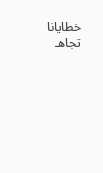خطايانا تجاهـ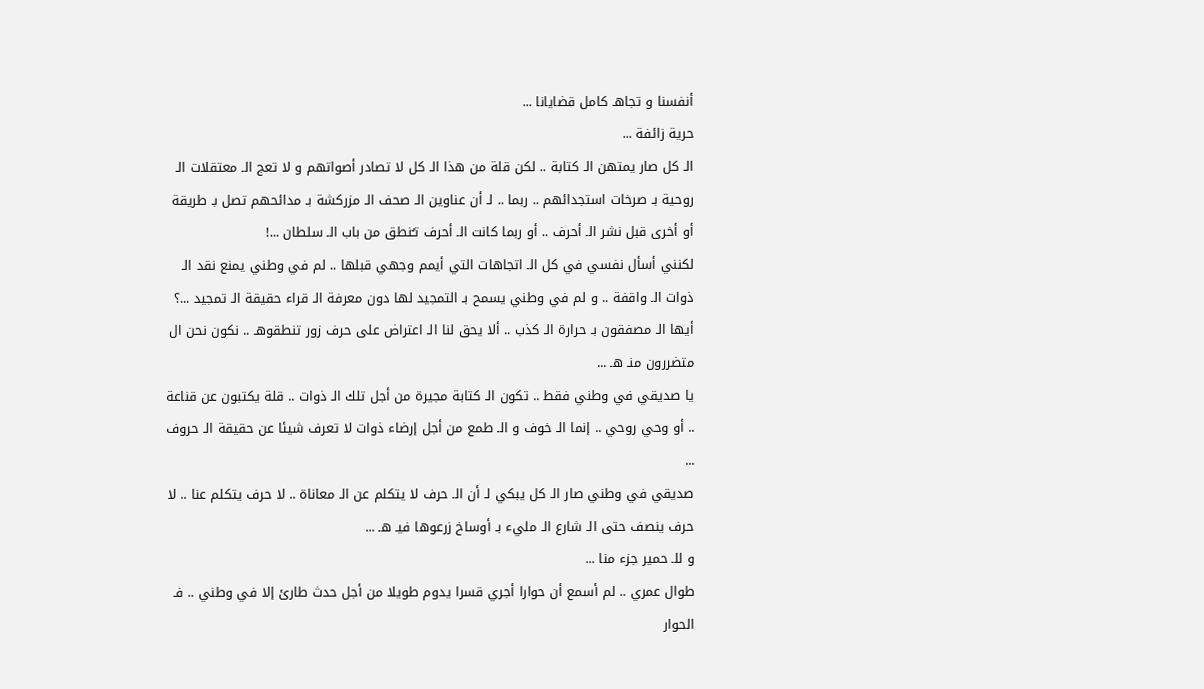أنفسنا و تجاهـ كامل قضايانا ...
حرية زائفة ...
الـ كل صار يمتهن الـ كتابة .. لكن قلة من هذا الـ كل لا تصادر أصواتهم و لا تعج الـ معتقلات الـ روحية بـ صرخات استجدائهم .. ربما .. لـ أن عناوين الـ صحف الـ مزركشة بـ مدائحهم تصل بـ طريقة أو أخرى قبل نشر الـ أحرف .. أو ربما كانت الـ أحرف تـٌنطق من باب الـ سلطان ...!
لكنني أسأل نفسي في كل الـ اتجاهات التي أيمم وجهي قبلها .. لم في وطني يمنع نقد الـ ذوات الـ واقفة .. و لم في وطني يسمح بـ التمجيد لها دون معرفة الـ قراء حقيقة الـ تمجيد ...؟
أيها الـ مصفقون بـ حرارة الـ كذب .. ألا يحق لنا الـ اعتراض على حرف زور تنطقوهـ .. نكون نحن ال متضررون منـ هـ ...
يا صديقي في وطني فقط .. تكون الـ كتابة مجيرة من أجل تلك الـ ذوات .. قلة يكتبون عن قناعة .. أو وحي روحي .. إنما الـ خوف و الـ طمع من أجل إرضاء ذوات لا تعرف شيئا عن حقيقة الـ حروف ...
صديقي في وطني صار الـ كل يبكي لـ أن الـ حرف لا يتكلم عن الـ معاناة .. لا حرف يتكلم عنا .. لا حرف ينصف حتى الـ شارع الـ مليء بـ أوساخ زرعوها فيـ هـ ...
و للـ حمير جزء منا ...
طوال عمري .. لم أسمع أن حوارا أجري قسرا يدوم طويلا من أجل حدث طارئ إلا في وطني .. فـ الحوار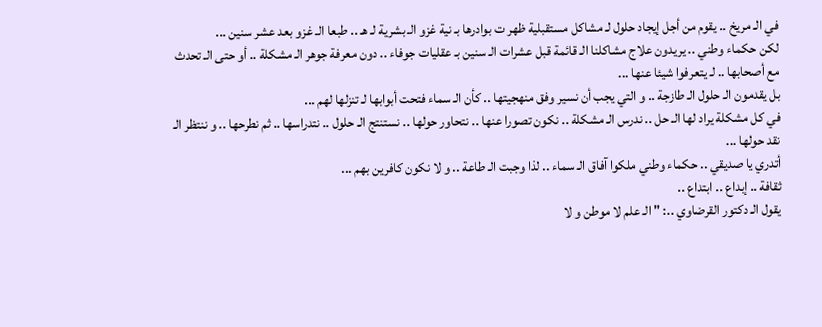في الـ مريخ .. يقوم من أجل إيجاد حلول لـ مشاكل مستقبلية ظهر ت بوادرها بـ نية غزو الـ بشرية لـ هـ .. طبعا الـ غزو بعد عشر سنين ...
لكن حكماء وطني .. يريدون علاج مشاكلنا الـ قائمة قبل عشرات الـ سنين بـ عقليات جوفاء .. دون معرفة جوهر الـ مشكلة .. أو حتى الـ تحدث مع أصحابها .. لـ يتعرفوا شيئا عنها ...
بل يقدمون الـ حلول الـ طازجة .. و التي يجب أن نسير وفق منهجيتها .. كأن الـ سماء فتحت أبوابها لـ تنزلها لهم ...
في كل مشكلة يراد لها الـ حل .. ندرس الـ مشكلة .. نكون تصورا عنها .. نتحاور حولها .. نستنتج الـ حلول .. نتدراسها .. ثم نطرحها .. و ننتظر الـ نقد حولها ...
أتدري يا صديقي .. حكماء وطني ملكوا آفاق الـ سماء .. لذا وجبت الـ طاعة .. و لا نكون كافرين بهم ...
ثقافة .. إبداع .. ابتداع ..
يقول الـ دكتور القرضاوي ..: " الـ علم لا موطن و لا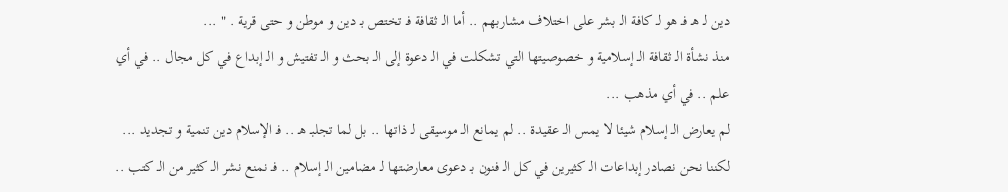دين لـ هـ فـ هو لـ كافة الـ بشر على اختلاف مشاربهم .. أما الـ ثقافة فـ تختص بـ دين و موطن و حتى قرية . " ...
منذ نشأة الـ ثقافة الـ إسلامية و خصوصيتها التي تشكلت في الـ دعوة إلى الـ بحث و الـ تفتيش و الـ إبداع في كل مجال .. في أي علم .. في أي مذهب ...
لم يعارض الـ إسلام شيئا لا يمس الـ عقيدة .. لم يمانع الـ موسيقى لـ ذاتها .. بل لما تجلبـ هـ .. فـ الإسلام دين تنمية و تجديد ...
لكننا نحن نصادر إبداعات الـ كثيرين في كل الـ فنون بـ دعوى معارضتها لـ مضامين الـ إسلام .. فـ نمنع نشر الـ كثير من الـ كتب ..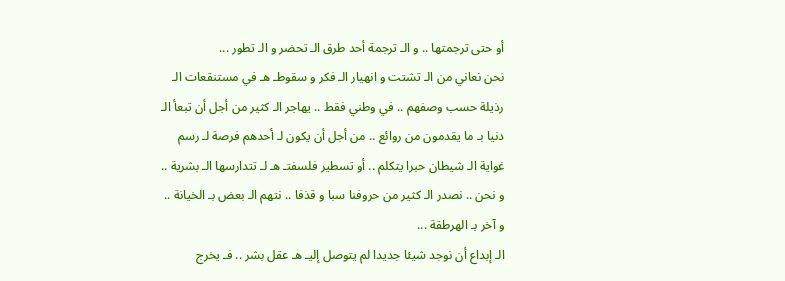أو حتى ترجمتها .. و الـ ترجمة أحد طرق الـ تحضر و الـ تطور ...
نحن نعاني من الـ تشتت و انهيار الـ فكر و سقوطـ هـ في مستنقعات الـ رذيلة حسب وصفهم .. في وطني فقط .. يهاجر الـ كثير من أجل أن تبعأ الـ دنيا بـ ما يقدمون من روائع .. من أجل أن يكون لـ أحدهم فرصة لـ رسم غواية الـ شيطان حبرا يتكلم .. أو تسطير فلسفتـ هـ لـ تتدارسها الـ بشرية .. و نحن .. نصدر الـ كثير من حروفنا سبا و قذفا .. نتهم الـ بعض بـ الخيانة .. و آخر بـ الهرطقة ...
الـ إبداع أن نوجد شيئا جديدا لم يتوصل إليـ هـ عقل بشر .. فـ يخرج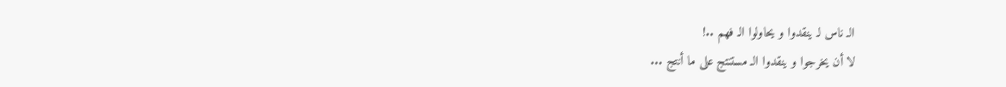الـ ناس لـ ينقدوا و يحاولوا الـ فهم ..!
لا أن يخرجوا و ينقدوا الـ مستنتج على ما أنتج ...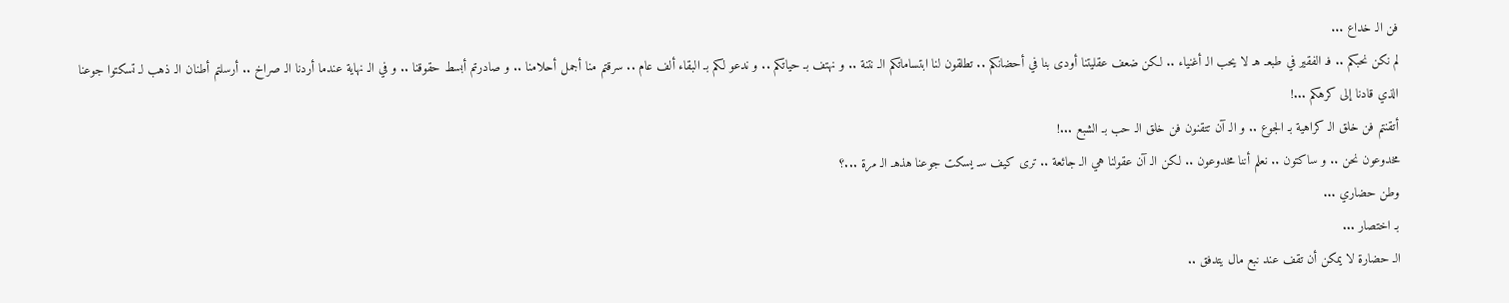فن الـ خداع ...
لم نكن نحبكم .. فـ الفقير في طبعـ هـ لا يحب الـ أغنياء .. لكن ضعف عقليتنا أودى بنا في أحضانكم .. تطلقون لنا ابتساماتكم الـ نتنة .. و نهتف بـ حياتكم .. و ندعو لكم بـ البقاء ألف عام .. سرقتم منا أجمل أحلامنا .. و صادرتم أبسط حقوقنا .. و في الـ نهاية عندما أردنا الـ صراخ .. أرسلتم أطنان الـ ذهب لـ تسكتوا جوعنا الذي قادنا إلى كرهكم ...!
أتقنتم فن خلق الـ كراهية بـ الجوع .. و الـ آن تتقنون فن خلق الـ حب بـ الشبع ...!
مخدوعون نحن .. و ساكتون .. نعلم أننا مخدوعون .. لكن الـ آن عقولنا هي الـ جائعة .. ترى كيف سـ يسكت جوعنا هذهـ الـ مرة ...؟
وطن حضاري ...
بـ اختصار ...
الـ حضارة لا يمكن أن تقف عند نبع مال يتدفق ..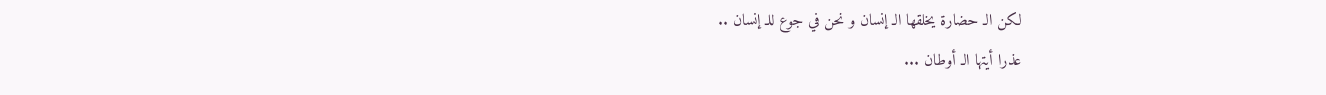لكن الـ حضارة يخلقها الـ إنسان و نحن في جوع للـ إنسان ..
عذرا أيتها الـ أوطان ...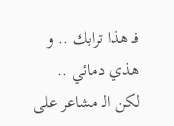فـ هذا ترابك .. و هذي دمائي .. لكن الـ مشاعر على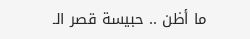ما أظن .. حبيسة قصر الـ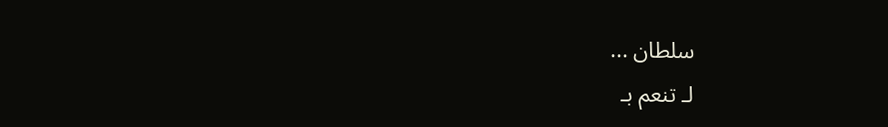سلطان ...
لـ تنعم بـ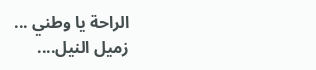الراحة يا وطني ...
زميل النيل....